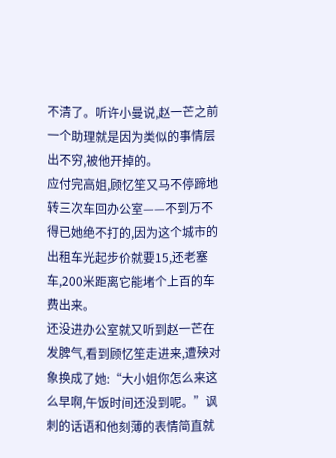不清了。听许小曼说,赵一芒之前一个助理就是因为类似的事情层出不穷,被他开掉的。
应付完高姐,顾忆笙又马不停蹄地转三次车回办公室——不到万不得已她绝不打的,因为这个城市的出租车光起步价就要15,还老塞车,200米距离它能堵个上百的车费出来。
还没进办公室就又听到赵一芒在发脾气,看到顾忆笙走进来,遭殃对象换成了她:“大小姐你怎么来这么早啊,午饭时间还没到呢。”讽刺的话语和他刻薄的表情简直就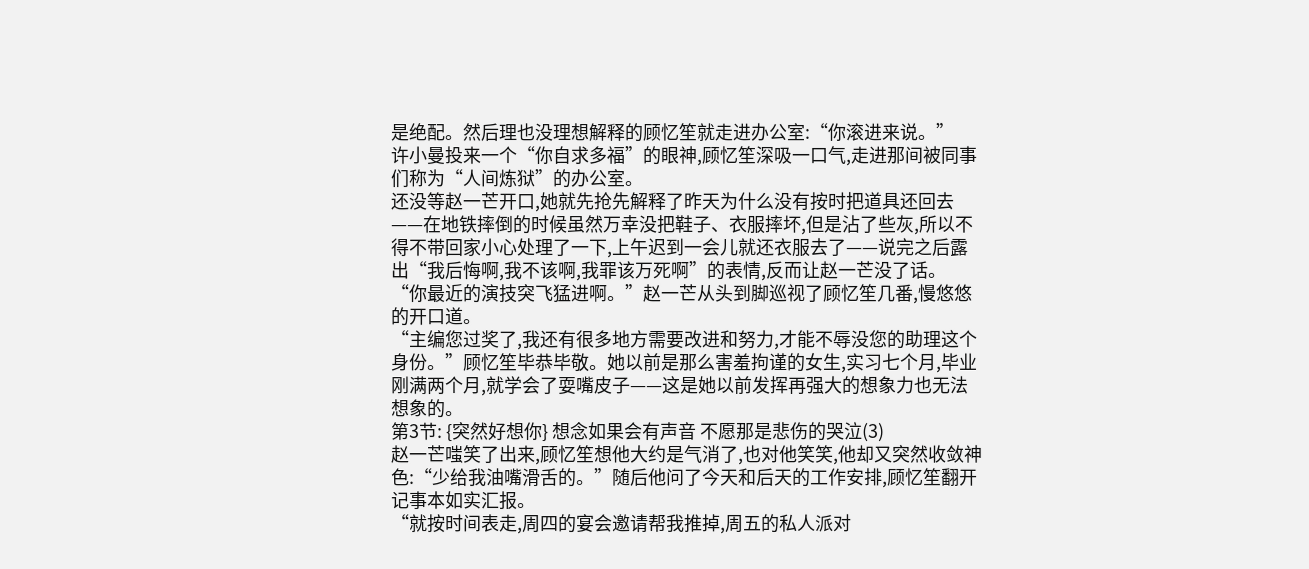是绝配。然后理也没理想解释的顾忆笙就走进办公室:“你滚进来说。”
许小曼投来一个“你自求多福”的眼神,顾忆笙深吸一口气,走进那间被同事们称为“人间炼狱”的办公室。
还没等赵一芒开口,她就先抢先解释了昨天为什么没有按时把道具还回去——在地铁摔倒的时候虽然万幸没把鞋子、衣服摔坏,但是沾了些灰,所以不得不带回家小心处理了一下,上午迟到一会儿就还衣服去了——说完之后露出“我后悔啊,我不该啊,我罪该万死啊”的表情,反而让赵一芒没了话。
“你最近的演技突飞猛进啊。”赵一芒从头到脚巡视了顾忆笙几番,慢悠悠的开口道。
“主编您过奖了,我还有很多地方需要改进和努力,才能不辱没您的助理这个身份。”顾忆笙毕恭毕敬。她以前是那么害羞拘谨的女生,实习七个月,毕业刚满两个月,就学会了耍嘴皮子——这是她以前发挥再强大的想象力也无法想象的。
第3节: {突然好想你} 想念如果会有声音 不愿那是悲伤的哭泣(3)
赵一芒嗤笑了出来,顾忆笙想他大约是气消了,也对他笑笑,他却又突然收敛神色:“少给我油嘴滑舌的。”随后他问了今天和后天的工作安排,顾忆笙翻开记事本如实汇报。
“就按时间表走,周四的宴会邀请帮我推掉,周五的私人派对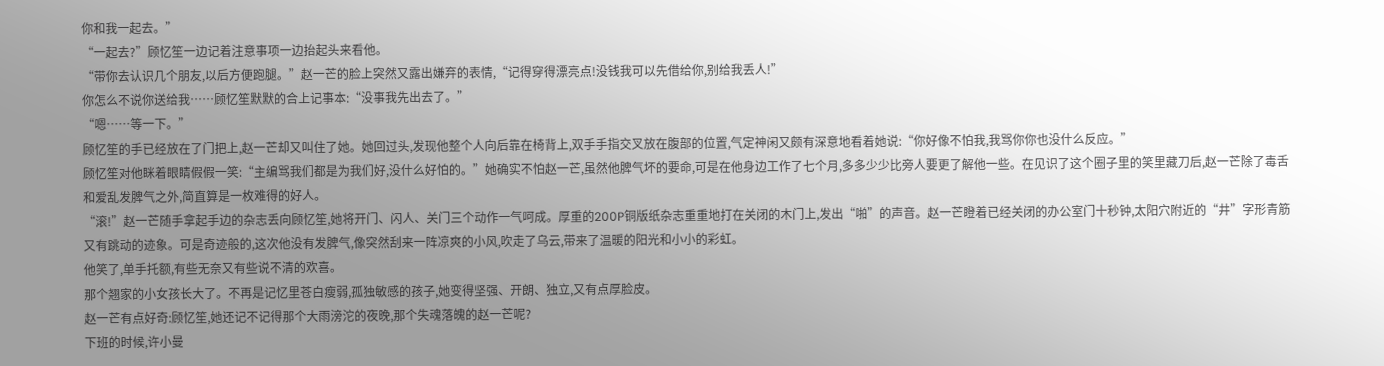你和我一起去。”
“一起去?”顾忆笙一边记着注意事项一边抬起头来看他。
“带你去认识几个朋友,以后方便跑腿。”赵一芒的脸上突然又露出嫌弃的表情,“记得穿得漂亮点!没钱我可以先借给你,别给我丢人!”
你怎么不说你送给我……顾忆笙默默的合上记事本:“没事我先出去了。”
“嗯……等一下。”
顾忆笙的手已经放在了门把上,赵一芒却又叫住了她。她回过头,发现他整个人向后靠在椅背上,双手手指交叉放在腹部的位置,气定神闲又颇有深意地看着她说:“你好像不怕我,我骂你你也没什么反应。”
顾忆笙对他眯着眼睛假假一笑:“主编骂我们都是为我们好,没什么好怕的。”她确实不怕赵一芒,虽然他脾气坏的要命,可是在他身边工作了七个月,多多少少比旁人要更了解他一些。在见识了这个圈子里的笑里藏刀后,赵一芒除了毒舌和爱乱发脾气之外,简直算是一枚难得的好人。
“滚!”赵一芒随手拿起手边的杂志丢向顾忆笙,她将开门、闪人、关门三个动作一气呵成。厚重的200P铜版纸杂志重重地打在关闭的木门上,发出“啪”的声音。赵一芒瞪着已经关闭的办公室门十秒钟,太阳穴附近的“井”字形青筋又有跳动的迹象。可是奇迹般的,这次他没有发脾气,像突然刮来一阵凉爽的小风,吹走了乌云,带来了温暖的阳光和小小的彩虹。
他笑了,单手托额,有些无奈又有些说不清的欢喜。
那个翘家的小女孩长大了。不再是记忆里苍白瘦弱,孤独敏感的孩子,她变得坚强、开朗、独立,又有点厚脸皮。
赵一芒有点好奇:顾忆笙,她还记不记得那个大雨滂沱的夜晚,那个失魂落魄的赵一芒呢?
下班的时候,许小曼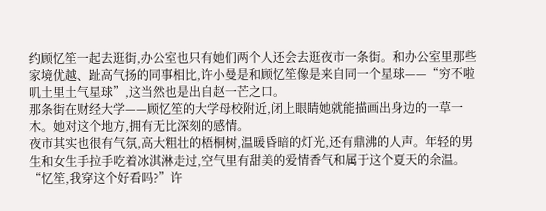约顾忆笙一起去逛街,办公室也只有她们两个人还会去逛夜市一条街。和办公室里那些家境优越、趾高气扬的同事相比,许小曼是和顾忆笙像是来自同一个星球——“穷不啦叽土里土气星球”,这当然也是出自赵一芒之口。
那条街在财经大学——顾忆笙的大学母校附近,闭上眼睛她就能描画出身边的一草一木。她对这个地方,拥有无比深刻的感情。
夜市其实也很有气氛,高大粗壮的梧桐树,温暖昏暗的灯光,还有鼎沸的人声。年轻的男生和女生手拉手吃着冰淇淋走过,空气里有甜美的爱情香气和属于这个夏天的余温。
“忆笙,我穿这个好看吗?”许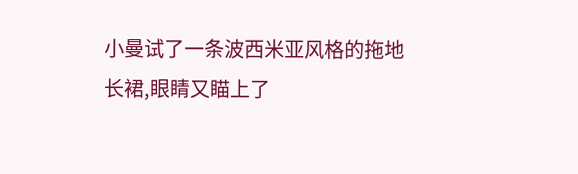小曼试了一条波西米亚风格的拖地长裙,眼睛又瞄上了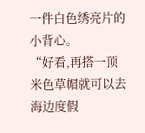一件白色绣亮片的小背心。
“好看,再搭一顶米色草帽就可以去海边度假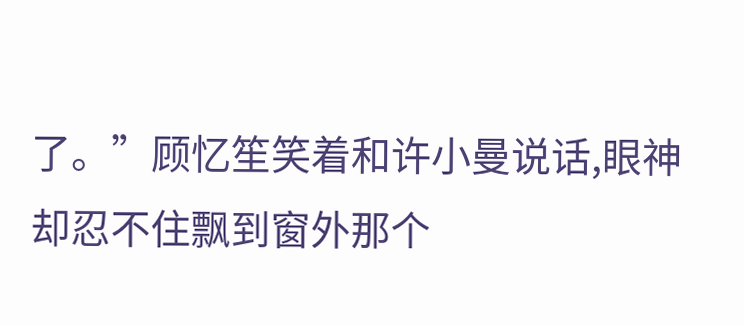了。”顾忆笙笑着和许小曼说话,眼神却忍不住飘到窗外那个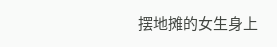摆地摊的女生身上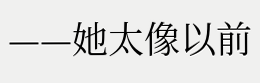——她太像以前